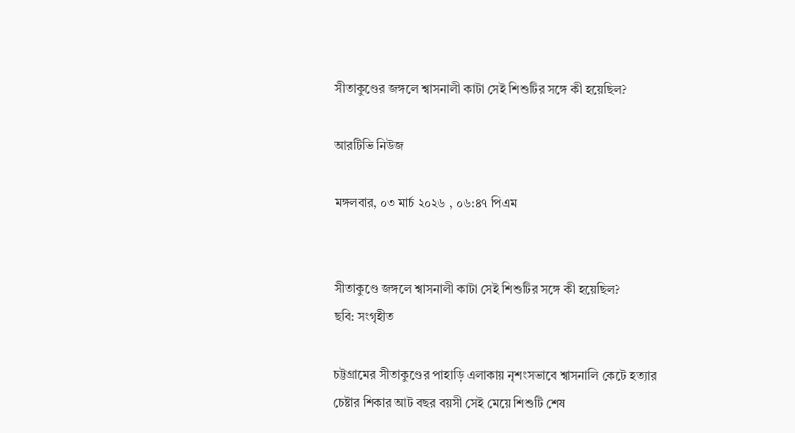সীতাকুণ্ডের জঙ্গলে শ্বাসনালী কাটা সেই শিশুটির সঙ্গে কী হয়েছিল?

আরটিভি নিউজ

মঙ্গলবার, ০৩ মার্চ ২০২৬ , ০৬:৪৭ পিএম


সীতাকুণ্ডে জঙ্গলে শ্বাসনালী কাটা সেই শিশুটির সঙ্গে কী হয়েছিল?
ছবি: সংগৃহীত

চট্টগ্রামের সীতাকুণ্ডের পাহাড়ি এলাকায় নৃশংসভাবে শ্বাসনালি কেটে হত্যার চেষ্টার শিকার আট বছর বয়সী সেই মেয়ে শিশুটি শেষ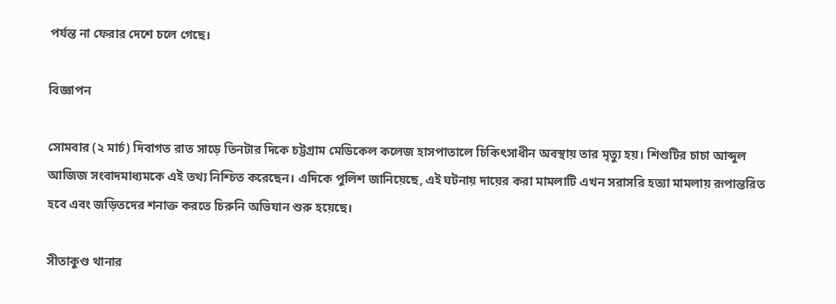পর্যন্ত না ফেরার দেশে চলে গেছে।

বিজ্ঞাপন

সোমবার (২ মার্চ) দিবাগত রাত সাড়ে তিনটার দিকে চট্টগ্রাম মেডিকেল কলেজ হাসপাতালে চিকিৎসাধীন অবস্থায় তার মৃত্যু হয়। শিশুটির চাচা আব্দুল আজিজ সংবাদমাধ্যমকে এই তথ্য নিশ্চিত করেছেন। এদিকে পুলিশ জানিয়েছে, এই ঘটনায় দায়ের করা মামলাটি এখন সরাসরি হত্যা মামলায় রূপান্তরিত হবে এবং জড়িতদের শনাক্ত করতে চিরুনি অভিযান শুরু হয়েছে।

সীতাকুণ্ড থানার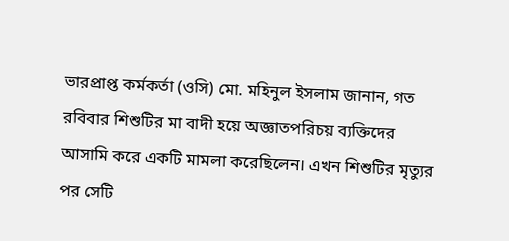ভারপ্রাপ্ত কর্মকর্তা (ওসি) মো. মহিনুল ইসলাম জানান, গত রবিবার শিশুটির মা বাদী হয়ে অজ্ঞাতপরিচয় ব্যক্তিদের আসামি করে একটি মামলা করেছিলেন। এখন শিশুটির মৃত্যুর পর সেটি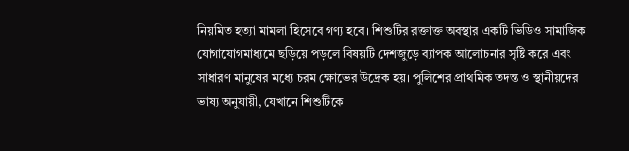নিয়মিত হত্যা মামলা হিসেবে গণ্য হবে। শিশুটির রক্তাক্ত অবস্থার একটি ভিডিও সামাজিক যোগাযোগমাধ্যমে ছড়িয়ে পড়লে বিষয়টি দেশজুড়ে ব্যাপক আলোচনার সৃষ্টি করে এবং সাধারণ মানুষের মধ্যে চরম ক্ষোভের উদ্রেক হয়। পুলিশের প্রাথমিক তদন্ত ও স্থানীয়দের ভাষ্য অনুযায়ী, যেখানে শিশুটিকে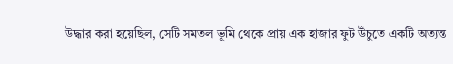উদ্ধার করা হয়েছিল, সেটি সমতল ভূমি থেকে প্রায় এক হাজার ফুট উঁচুতে একটি অত্যন্ত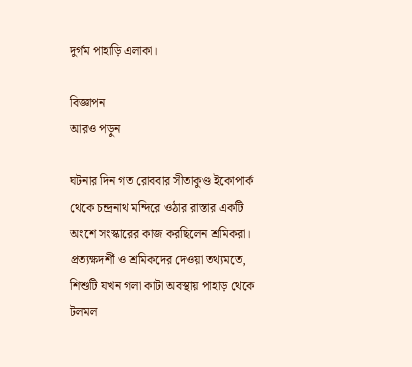দুর্গম পাহাড়ি এলাকা।

বিজ্ঞাপন
আরও পড়ুন

ঘটনার দিন গত রোববার সীতাকুণ্ড ইকোপার্ক থেকে চন্দ্রনাথ মন্দিরে ওঠার রাস্তার একটি অংশে সংস্কারের কাজ করছিলেন শ্রমিকরা। প্রত্যক্ষদর্শী ও শ্রমিকদের দেওয়া তথ্যমতে, শিশুটি যখন গলা কাটা অবস্থায় পাহাড় থেকে টলমল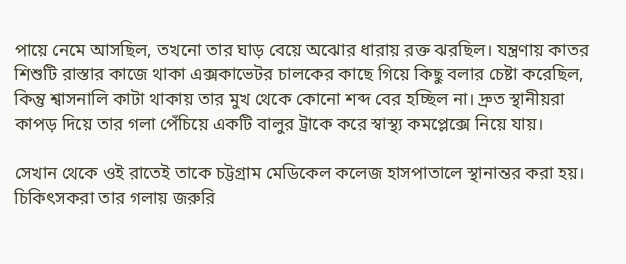পায়ে নেমে আসছিল, তখনো তার ঘাড় বেয়ে অঝোর ধারায় রক্ত ঝরছিল। যন্ত্রণায় কাতর শিশুটি রাস্তার কাজে থাকা এক্সকাভেটর চালকের কাছে গিয়ে কিছু বলার চেষ্টা করেছিল, কিন্তু শ্বাসনালি কাটা থাকায় তার মুখ থেকে কোনো শব্দ বের হচ্ছিল না। দ্রুত স্থানীয়রা কাপড় দিয়ে তার গলা পেঁচিয়ে একটি বালুর ট্রাকে করে স্বাস্থ্য কমপ্লেক্সে নিয়ে যায়।

সেখান থেকে ওই রাতেই তাকে চট্টগ্রাম মেডিকেল কলেজ হাসপাতালে স্থানান্তর করা হয়। চিকিৎসকরা তার গলায় জরুরি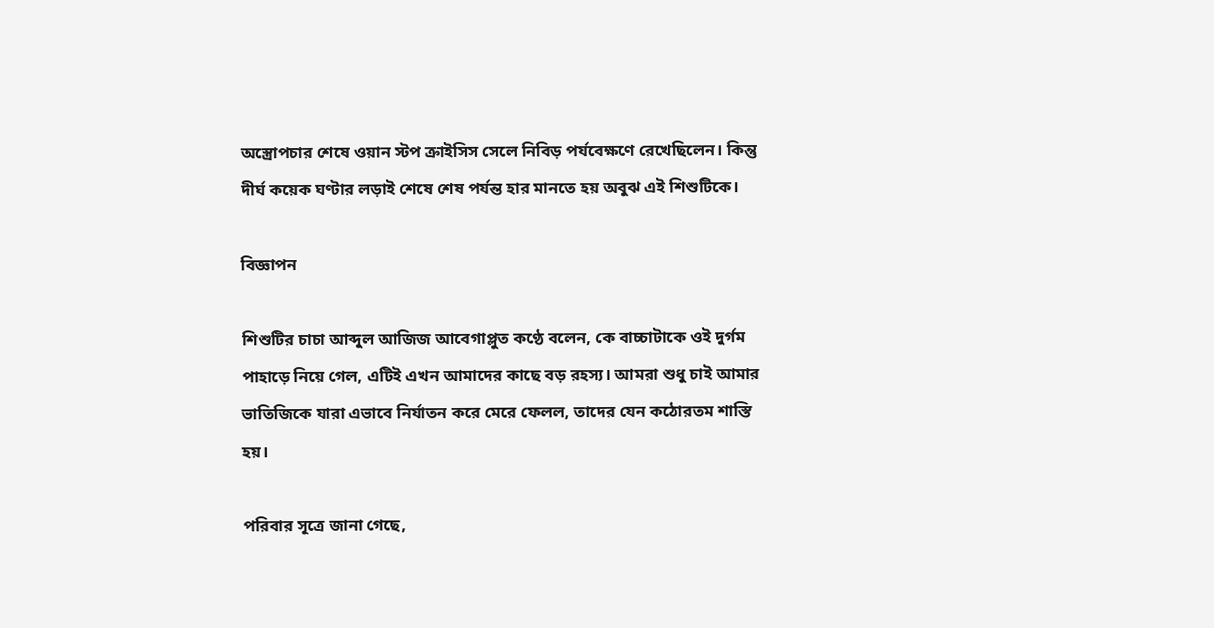অস্ত্রোপচার শেষে ওয়ান স্টপ ক্রাইসিস সেলে নিবিড় পর্যবেক্ষণে রেখেছিলেন। কিন্তু দীর্ঘ কয়েক ঘণ্টার লড়াই শেষে শেষ পর্যন্ত হার মানতে হয় অবুঝ এই শিশুটিকে।

বিজ্ঞাপন

শিশুটির চাচা আব্দুল আজিজ আবেগাপ্লুত কণ্ঠে বলেন, কে বাচ্চাটাকে ওই দুর্গম পাহাড়ে নিয়ে গেল, এটিই এখন আমাদের কাছে বড় রহস্য। আমরা শুধু চাই আমার ভাতিজিকে যারা এভাবে নির্যাতন করে মেরে ফেলল, তাদের যেন কঠোরতম শাস্তি হয়।

পরিবার সূত্রে জানা গেছে,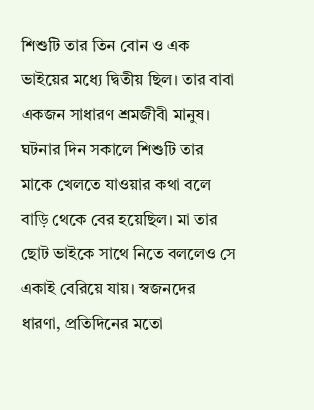শিশুটি তার তিন বোন ও এক ভাইয়ের মধ্যে দ্বিতীয় ছিল। তার বাবা একজন সাধারণ শ্রমজীবী মানুষ। ঘটনার দিন সকালে শিশুটি তার মাকে খেলতে যাওয়ার কথা বলে বাড়ি থেকে বের হয়েছিল। মা তার ছোট ভাইকে সাথে নিতে বললেও সে একাই বেরিয়ে যায়। স্বজনদের ধারণা, প্রতিদিনের মতো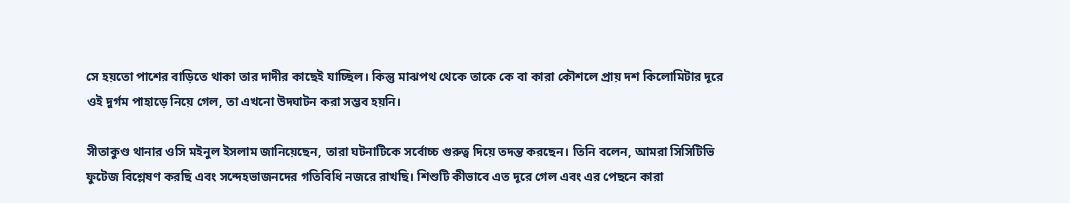সে হয়তো পাশের বাড়িতে থাকা তার দাদীর কাছেই যাচ্ছিল। কিন্তু মাঝপথ থেকে তাকে কে বা কারা কৌশলে প্রায় দশ কিলোমিটার দূরে ওই দুর্গম পাহাড়ে নিয়ে গেল, তা এখনো উদ্ঘাটন করা সম্ভব হয়নি।

সীতাকুণ্ড থানার ওসি মইনুল ইসলাম জানিয়েছেন, তারা ঘটনাটিকে সর্বোচ্চ গুরুত্ব দিয়ে তদন্ত করছেন। তিনি বলেন, আমরা সিসিটিভি ফুটেজ বিশ্লেষণ করছি এবং সন্দেহভাজনদের গতিবিধি নজরে রাখছি। শিশুটি কীভাবে এত দূরে গেল এবং এর পেছনে কারা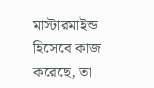মাস্টারমাইন্ড হিসেবে কাজ করেছে, তা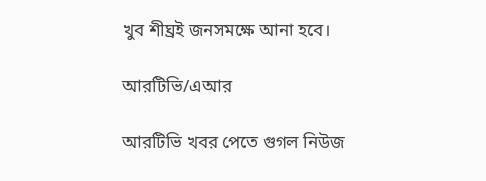খুব শীঘ্রই জনসমক্ষে আনা হবে।

আরটিভি/এআর

আরটিভি খবর পেতে গুগল নিউজ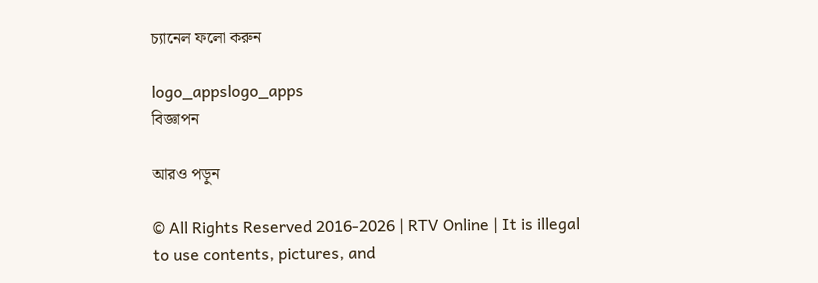চ্যানেল ফলো করুন

logo_appslogo_apps
বিজ্ঞাপন

আরও পড়ুন

© All Rights Reserved 2016-2026 | RTV Online | It is illegal to use contents, pictures, and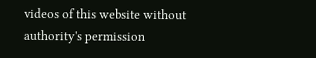videos of this website without authority's permission